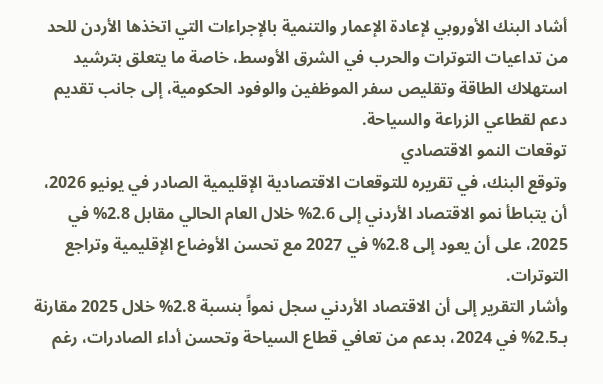أشاد البنك الأوروبي لإعادة الإعمار والتنمية بالإجراءات التي اتخذها الأردن للحد من تداعيات التوترات والحرب في الشرق الأوسط، خاصة ما يتعلق بترشيد استهلاك الطاقة وتقليص سفر الموظفين والوفود الحكومية، إلى جانب تقديم دعم لقطاعي الزراعة والسياحة.
توقعات النمو الاقتصادي
وتوقع البنك، في تقريره للتوقعات الاقتصادية الإقليمية الصادر في يونيو 2026، أن يتباطأ نمو الاقتصاد الأردني إلى 2.6% خلال العام الحالي مقابل 2.8% في 2025، على أن يعود إلى 2.8% في 2027 مع تحسن الأوضاع الإقليمية وتراجع التوترات.
وأشار التقرير إلى أن الاقتصاد الأردني سجل نمواً بنسبة 2.8% خلال 2025 مقارنة بـ2.5% في 2024، بدعم من تعافي قطاع السياحة وتحسن أداء الصادرات، رغم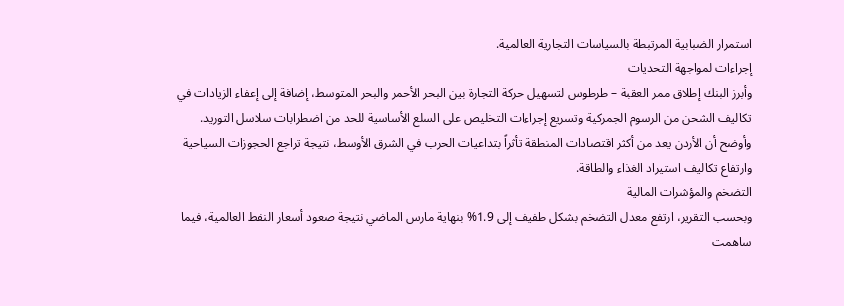استمرار الضبابية المرتبطة بالسياسات التجارية العالمية.
إجراءات لمواجهة التحديات
وأبرز البنك إطلاق ممر العقبة – طرطوس لتسهيل حركة التجارة بين البحر الأحمر والبحر المتوسط، إضافة إلى إعفاء الزيادات في تكاليف الشحن من الرسوم الجمركية وتسريع إجراءات التخليص على السلع الأساسية للحد من اضطرابات سلاسل التوريد.
وأوضح أن الأردن يعد من أكثر اقتصادات المنطقة تأثراً بتداعيات الحرب في الشرق الأوسط، نتيجة تراجع الحجوزات السياحية وارتفاع تكاليف استيراد الغذاء والطاقة.
التضخم والمؤشرات المالية
وبحسب التقرير، ارتفع معدل التضخم بشكل طفيف إلى 1.9% بنهاية مارس الماضي نتيجة صعود أسعار النفط العالمية، فيما ساهمت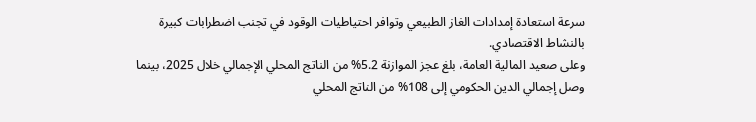سرعة استعادة إمدادات الغاز الطبيعي وتوافر احتياطيات الوقود في تجنب اضطرابات كبيرة بالنشاط الاقتصادي.
وعلى صعيد المالية العامة، بلغ عجز الموازنة 5.2% من الناتج المحلي الإجمالي خلال 2025، بينما وصل إجمالي الدين الحكومي إلى 108% من الناتج المحلي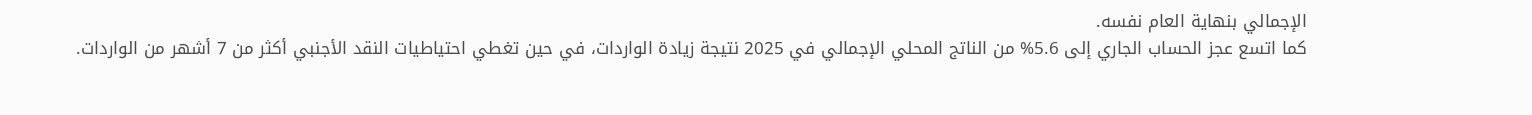الإجمالي بنهاية العام نفسه.
كما اتسع عجز الحساب الجاري إلى 5.6% من الناتج المحلي الإجمالي في 2025 نتيجة زيادة الواردات، في حين تغطي احتياطيات النقد الأجنبي أكثر من 7 أشهر من الواردات.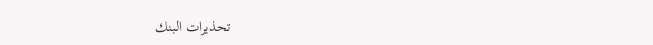تحذيرات البنك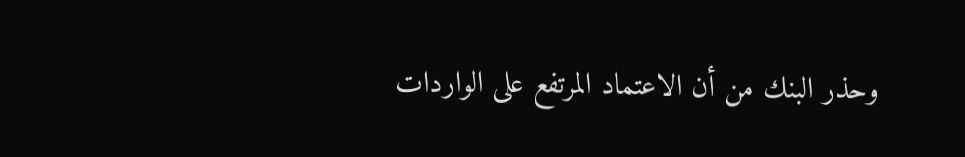وحذر البنك من أن الاعتماد المرتفع على الواردات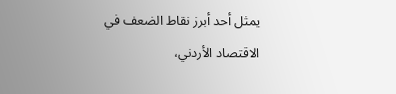يمثل أحد أبرز نقاط الضعف في الاقتصاد الأردني،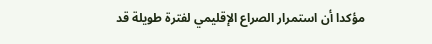مؤكدا أن استمرار الصراع الإقليمي لفترة طويلة قد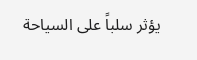يؤثر سلباً على السياحة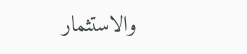والاستثمار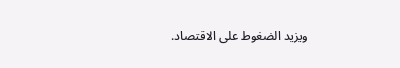ويزيد الضغوط على الاقتصاد.